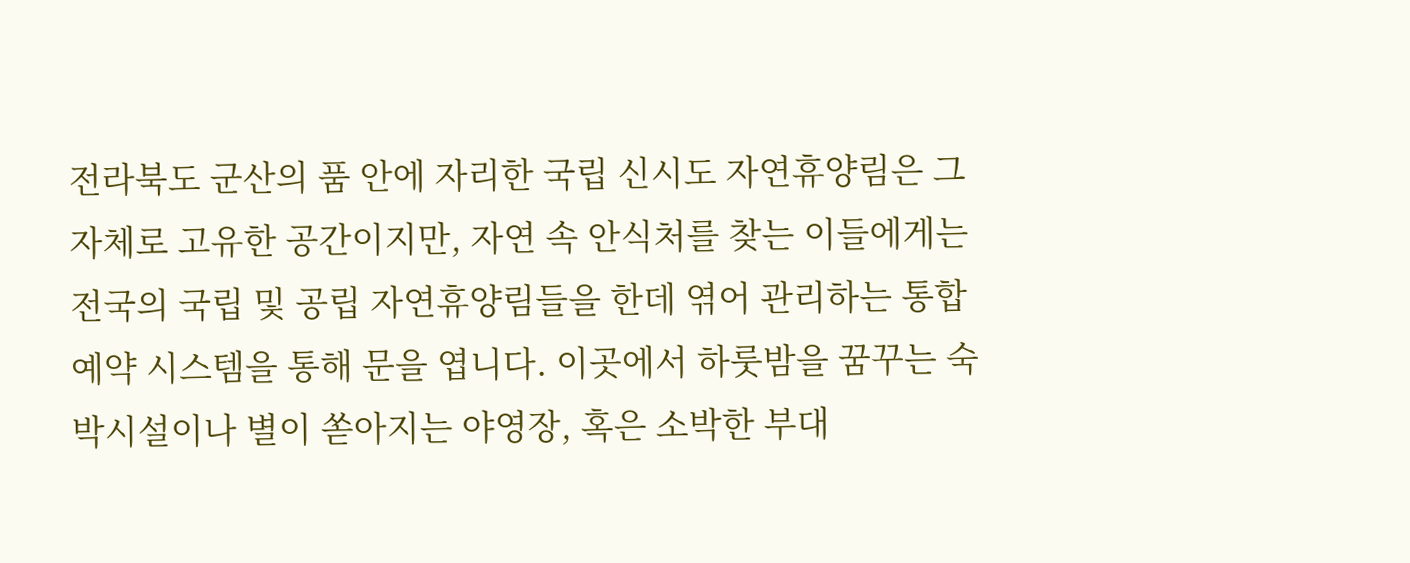전라북도 군산의 품 안에 자리한 국립 신시도 자연휴양림은 그 자체로 고유한 공간이지만, 자연 속 안식처를 찾는 이들에게는 전국의 국립 및 공립 자연휴양림들을 한데 엮어 관리하는 통합 예약 시스템을 통해 문을 엽니다. 이곳에서 하룻밤을 꿈꾸는 숙박시설이나 별이 쏟아지는 야영장, 혹은 소박한 부대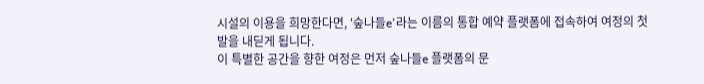시설의 이용을 희망한다면, '숲나들e'라는 이름의 통합 예약 플랫폼에 접속하여 여정의 첫발을 내딛게 됩니다.
이 특별한 공간을 향한 여정은 먼저 숲나들e 플랫폼의 문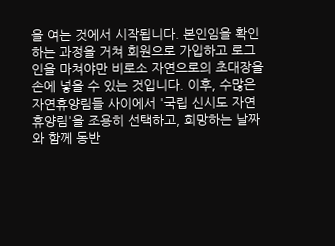을 여는 것에서 시작됩니다. 본인임을 확인하는 과정을 거쳐 회원으로 가입하고 로그인을 마쳐야만 비로소 자연으로의 초대장을 손에 넣을 수 있는 것입니다. 이후, 수많은 자연휴양림들 사이에서 '국립 신시도 자연휴양림'을 조용히 선택하고, 희망하는 날짜와 함께 동반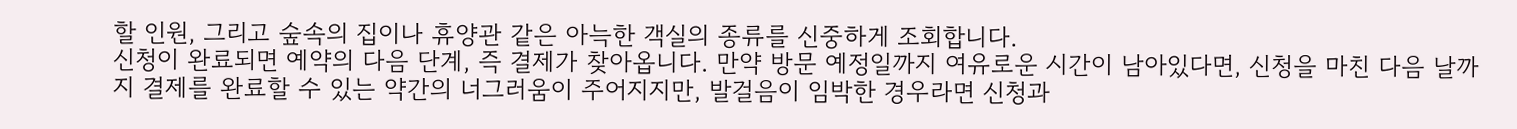할 인원, 그리고 숲속의 집이나 휴양관 같은 아늑한 객실의 종류를 신중하게 조회합니다.
신청이 완료되면 예약의 다음 단계, 즉 결제가 찾아옵니다. 만약 방문 예정일까지 여유로운 시간이 남아있다면, 신청을 마친 다음 날까지 결제를 완료할 수 있는 약간의 너그러움이 주어지지만, 발걸음이 임박한 경우라면 신청과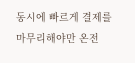동시에 빠르게 결제를 마무리해야만 온전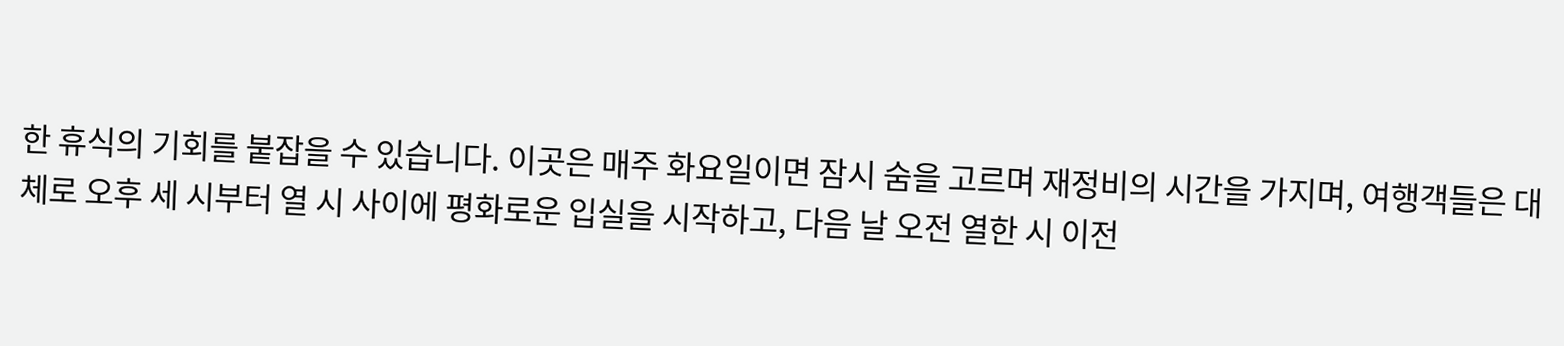한 휴식의 기회를 붙잡을 수 있습니다. 이곳은 매주 화요일이면 잠시 숨을 고르며 재정비의 시간을 가지며, 여행객들은 대체로 오후 세 시부터 열 시 사이에 평화로운 입실을 시작하고, 다음 날 오전 열한 시 이전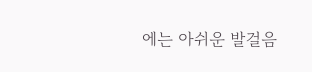에는 아쉬운 발걸음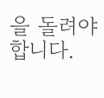을 돌려야 합니다.